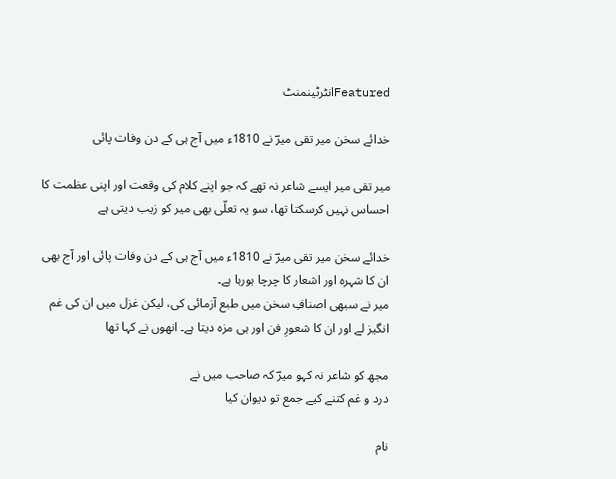Featuredانٹرٹینمنٹ

خدائے سخن میر تقی میرؔ نے 1810ء میں آج ہی کے دن وفات پائی

میر تقی میر ایسے شاعر نہ تھے کہ جو اپنے کلام کی وقعت اور اپنی عظمت کا احساس نہیں کرسکتا تھا، سو یہ تعلّی بھی میر کو زیب دیتی ہے

خدائے سخن میر تقی میرؔ نے 1810ء میں آج ہی کے دن وفات پائی اور آج بھی ان کا شہرہ اور اشعار کا چرچا ہورہا ہے۔
میر نے سبھی اصنافِ سخن میں طبع آزمائی کی، لیکن غزل میں ان کی غم انگیز لے اور ان کا شعورِ فن اور ہی مزہ دیتا ہے۔ انھوں نے کہا تھا

مجھ کو شاعر نہ کہو میرؔ کہ صاحب میں نے
درد و غم کتنے کیے جمع تو دیوان کیا

نام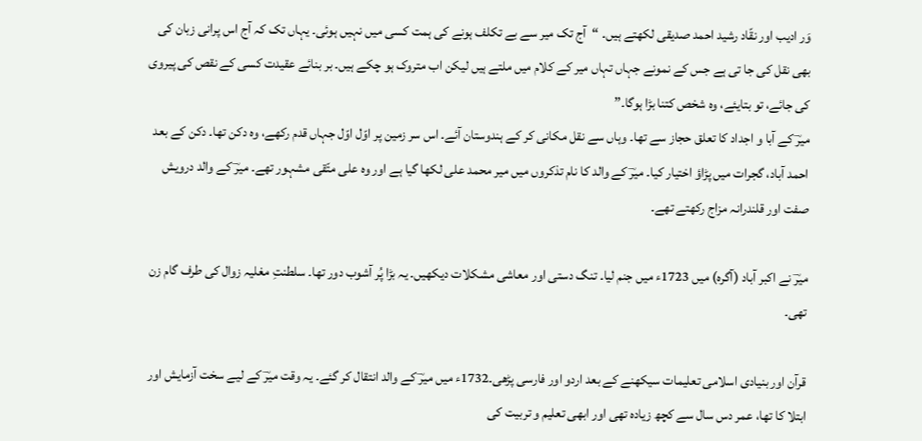وَر ادیب اور نقّاد رشید احمد صدیقی لکھتے ہیں۔ “آج تک میر سے بے تکلف ہونے کی ہمت کسی میں نہیں ہوئی۔ یہاں تک کہ آج اس پرانی زبان کی بھی نقل کی جا تی ہے جس کے نمونے جہاں تہاں میر کے کلام میں ملتے ہیں لیکن اب متروک ہو چکے ہیں۔ بر بنائے عقیدت کسی کے نقص کی پیروی کی جائے، تو بتایئے، وہ شخص کتنا بڑا ہوگا۔”
میرؔ کے آبا و اجداد کا تعلق حجاز سے تھا۔ وہاں سے نقل مکانی کر کے ہندوستان آئے۔ اس سر زمین پر اوّل اوّل جہاں قدم رکھے، وہ دکن تھا۔ دکن کے بعد احمد آباد، گجرات میں پڑاؤ اختیار کیا۔ میرؔ کے والد کا نام تذکروں میں میر محمد علی لکھا گیا ہے اور وہ علی متّقی مشہور تھے۔ میرؔ کے والد درویش صفت اور قلندرانہ مزاج رکھتے تھے۔

میرؔ نے اکبر آباد (آگرہ) میں 1723ء میں جنم لیا۔ تنگ دستی اور معاشی مشکلات دیکھیں۔ یہ بڑا پُر آشوب دور تھا۔ سلطنتِ مغلیہ زوال کی طرف گام زن تھی۔

قرآن اور بنیادی اسلامی تعلیمات سیکھنے کے بعد اردو اور فارسی پڑھی۔1732ء میں میرؔ کے والد انتقال کر گئے۔ یہ وقت میرؔ کے لیے سخت آزمایش اور ابتلا کا تھا، عمر دس سال سے کچھ زیادہ تھی اور ابھی تعلیم و تربیت کی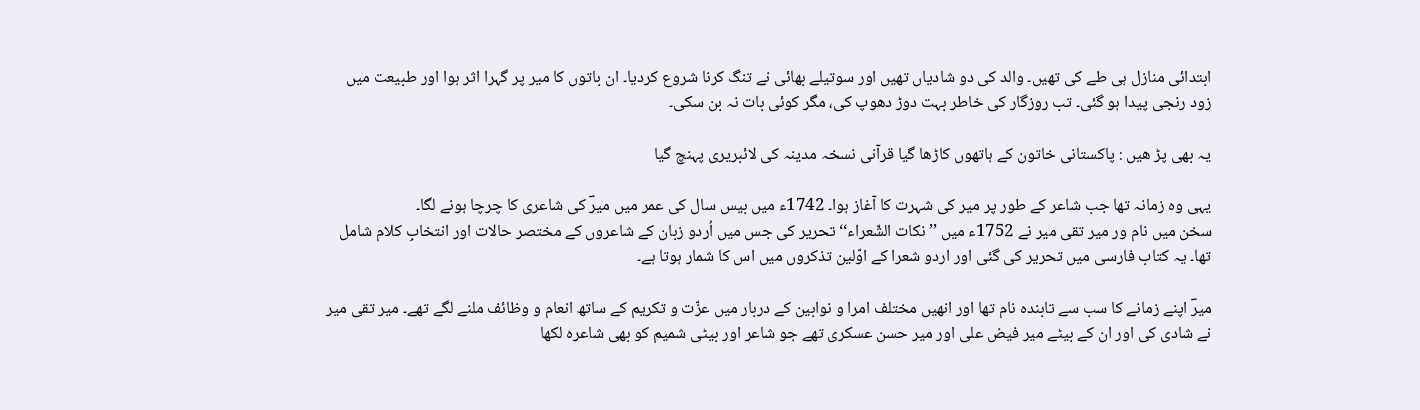ابتدائی منازل ہی طے کی تھیں۔ والد کی دو شادیاں تھیں اور سوتیلے بھائی نے تنگ کرنا شروع کردیا۔ ان باتوں کا میر پر گہرا اثر ہوا اور طبیعت میں زود رنجی پیدا ہو گئی۔ تب روزگار کی خاطر بہت دوڑ دھوپ کی، مگر کوئی بات نہ بن سکی۔

یہ بھی پڑ ھیں : پاکستانی خاتون کے ہاتھوں کاڑھا گیا قرآنی نسخہ مدینہ کی لائبریری پہنچ گیا

یہی وہ زمانہ تھا جب شاعر کے طور پر میر کی شہرت کا آغاز ہوا۔ 1742ء میں بیس سال کی عمر میں میرؔ کی شاعری کا چرچا ہونے لگا۔
سخن میں نام ور میر تقی میر نے 1752ء میں ’’نکات الشّعراء‘‘ تحریر کی جس میں اُردو زبان کے شاعروں کے مختصر حالات اور انتخابِ کلام شامل تھا۔ یہ کتاب فارسی میں تحریر کی گئی اور اردو شعرا کے اوّلین تذکروں میں اس کا شمار ہوتا ہے۔

میرؔ اپنے زمانے کا سب سے تابندہ نام تھا اور انھیں مختلف امرا و نوابین کے دربار میں عزّت و تکریم کے ساتھ انعام و وظائف ملنے لگے تھے۔ میر تقی میر نے شادی کی اور ان کے بیٹے میر فیض علی اور میر حسن عسکری تھے جو شاعر اور بیٹی شمیم کو بھی شاعرہ لکھا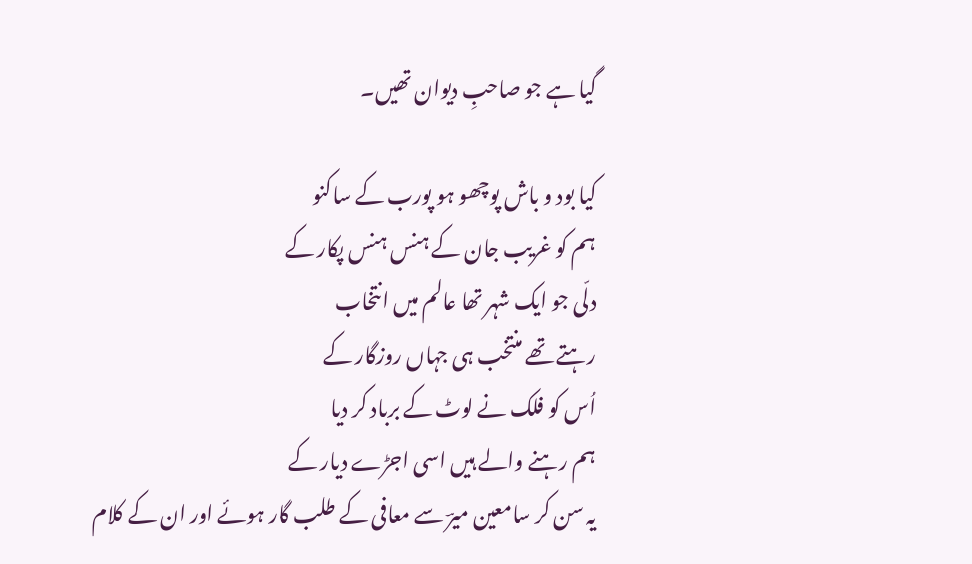گیا ہے جو صاحبِ دیوان تھیں۔

کیا بود و باش پوچھو ہو پورب کے ساکنو
ہم کو غریب جان کے ہنس ہنس پکار کے
دلّی جو ایک شہر تھا عالم میں انتخاب
رہتے تھے منتخب ہی جہاں روزگار کے
اُس کو فلک نے لوٹ کے برباد کر دیا
ہم رہنے والے ہیں اسی اجڑے دیار کے
یہ سن کر سامعین میرؔ سے معافی کے طلب گار ہوئے اور ان کے کلام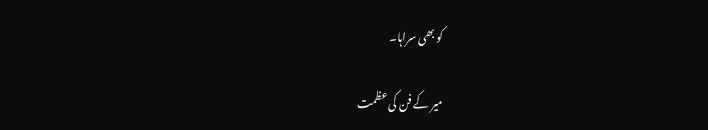کو بھی سراہا۔

میر کے فن کی عظمت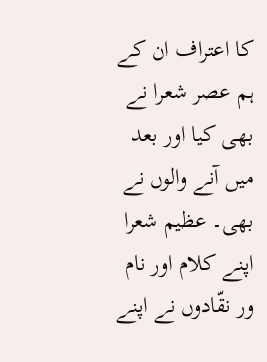کا اعتراف ان کے ہم عصر شعرا نے بھی کیا اور بعد میں آنے والوں نے بھی۔ عظیم شعرا اپنے کلام اور نام ور نقّادوں نے اپنے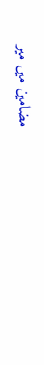مضامین میں میر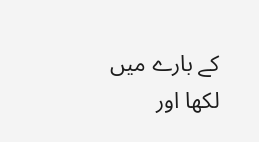کے بارے میں لکھا اور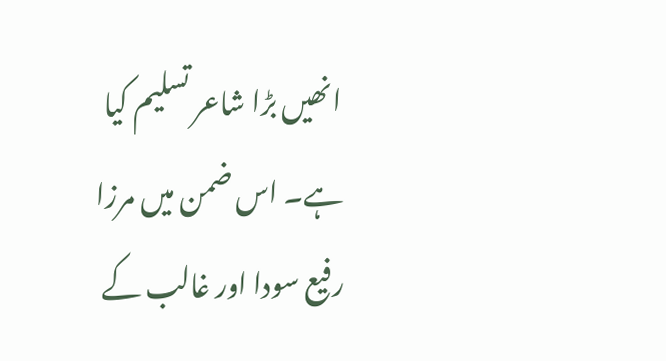انھیں بڑا شاعر تسلیم کیا ہے۔ اس ضمن میں مرزا رفیع سودا اور غالب کے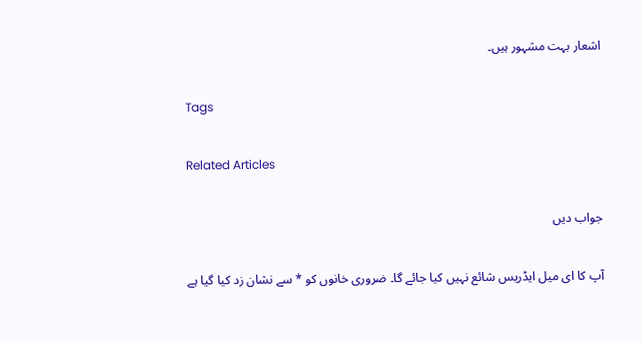اشعار بہت مشہور ہیں۔

Tags

Related Articles

جواب دیں

آپ کا ای میل ایڈریس شائع نہیں کیا جائے گا۔ ضروری خانوں کو * سے نشان زد کیا گیا ہے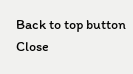Back to top button
Close